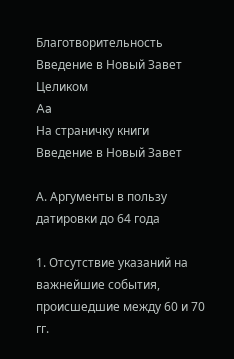Благотворительность
Введение в Новый Завет
Целиком
Aa
На страничку книги
Введение в Новый Завет

А. Аргументы в пользу датировки до 64 года

1. Отсутствие указаний на важнейшие события, происшедшие между 60 и 70 гг.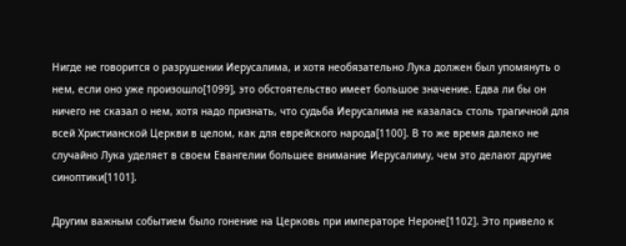Нигде не говорится о разрушении Иерусалима, и хотя необязательно Лука должен был упомянуть о нем, если оно уже произошло[1099], это обстоятельство имеет большое значение. Едва ли бы он ничего не сказал о нем, хотя надо признать, что судьба Иерусалима не казалась столь трагичной для всей Христианской Церкви в целом, как для еврейского народа[1100]. В то же время далеко не случайно Лука уделяет в своем Евангелии большее внимание Иерусалиму, чем это делают другие синоптики[1101].

Другим важным событием было гонение на Церковь при императоре Нероне[1102]. Это привело к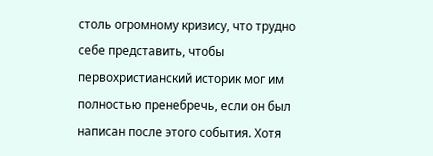столь огромному кризису, что трудно себе представить, чтобы первохристианский историк мог им полностью пренебречь, если он был написан после этого события. Хотя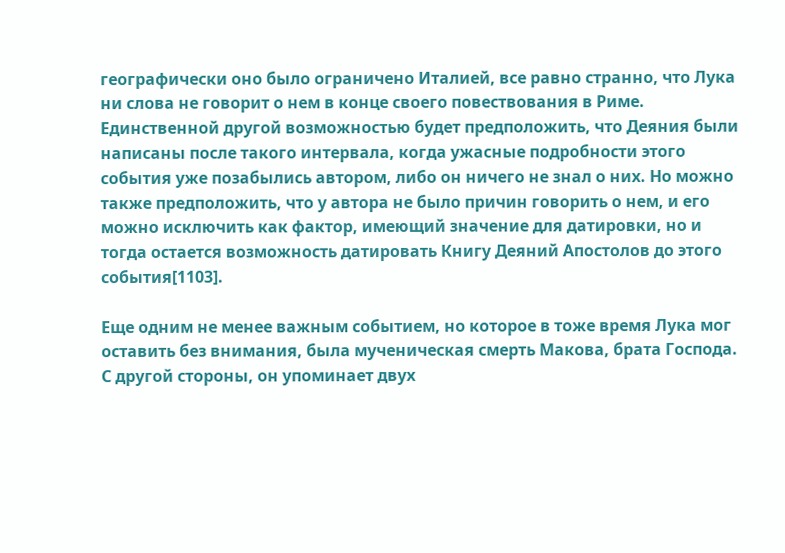географически оно было ограничено Италией, все равно странно, что Лука ни слова не говорит о нем в конце своего повествования в Риме. Единственной другой возможностью будет предположить, что Деяния были написаны после такого интервала, когда ужасные подробности этого события уже позабылись автором, либо он ничего не знал о них. Но можно также предположить, что у автора не было причин говорить о нем, и его можно исключить как фактор, имеющий значение для датировки, но и тогда остается возможность датировать Книгу Деяний Апостолов до этого события[1103].

Еще одним не менее важным событием, но которое в тоже время Лука мог оставить без внимания, была мученическая смерть Макова, брата Господа. С другой стороны, он упоминает двух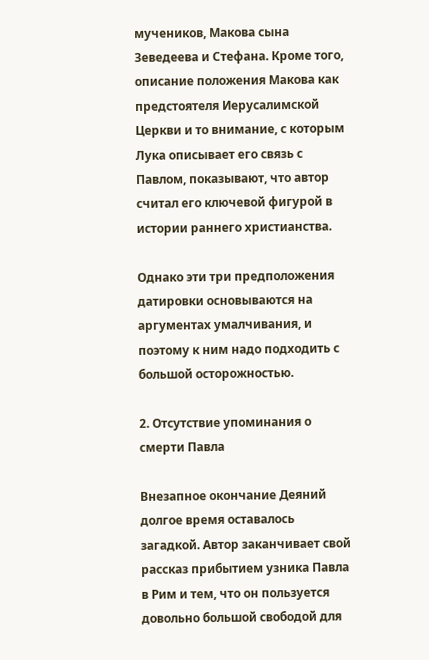мучеников, Макова сына Зеведеева и Стефана. Кроме того, описание положения Макова как предстоятеля Иерусалимской Церкви и то внимание, с которым Лука описывает его связь с Павлом, показывают, что автор считал его ключевой фигурой в истории раннего христианства.

Однако эти три предположения датировки основываются на аргументах умалчивания, и поэтому к ним надо подходить с большой осторожностью.

2. Отсутствие упоминания о смерти Павла

Внезапное окончание Деяний долгое время оставалось загадкой. Автор заканчивает свой рассказ прибытием узника Павла в Рим и тем, что он пользуется довольно большой свободой для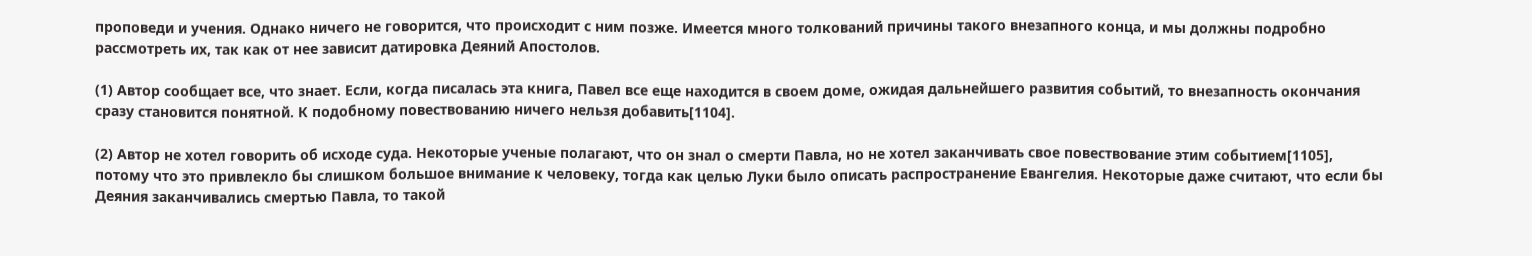проповеди и учения. Однако ничего не говорится, что происходит с ним позже. Имеется много толкований причины такого внезапного конца, и мы должны подробно рассмотреть их, так как от нее зависит датировка Деяний Апостолов.

(1) Автор сообщает все, что знает. Если, когда писалась эта книга, Павел все еще находится в своем доме, ожидая дальнейшего развития событий, то внезапность окончания сразу становится понятной. К подобному повествованию ничего нельзя добавить[1104].

(2) Автор не хотел говорить об исходе суда. Некоторые ученые полагают, что он знал о смерти Павла, но не хотел заканчивать свое повествование этим событием[1105], потому что это привлекло бы слишком большое внимание к человеку, тогда как целью Луки было описать распространение Евангелия. Некоторые даже считают, что если бы Деяния заканчивались смертью Павла, то такой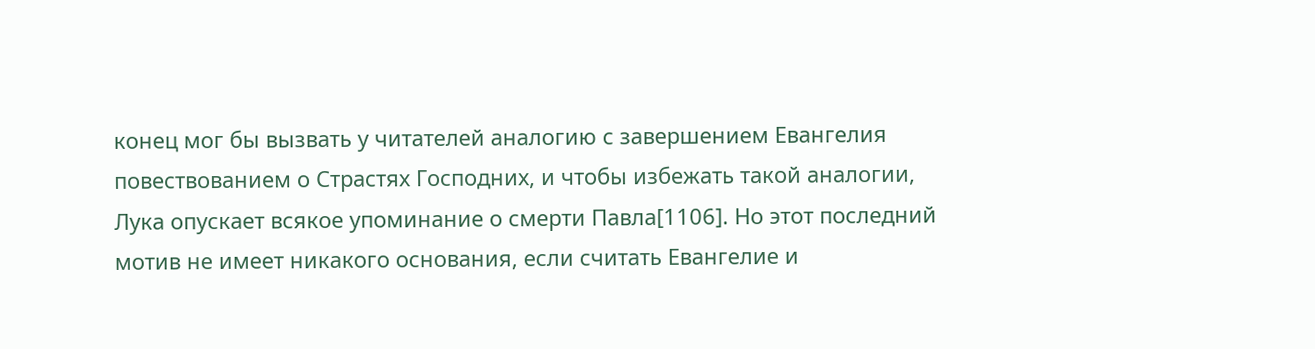конец мог бы вызвать у читателей аналогию с завершением Евангелия повествованием о Страстях Господних, и чтобы избежать такой аналогии, Лука опускает всякое упоминание о смерти Павла[1106]. Но этот последний мотив не имеет никакого основания, если считать Евангелие и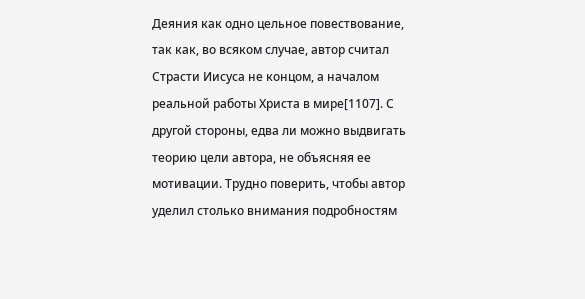Деяния как одно цельное повествование, так как, во всяком случае, автор считал Страсти Иисуса не концом, а началом реальной работы Христа в мире[1107]. С другой стороны, едва ли можно выдвигать теорию цели автора, не объясняя ее мотивации. Трудно поверить, чтобы автор уделил столько внимания подробностям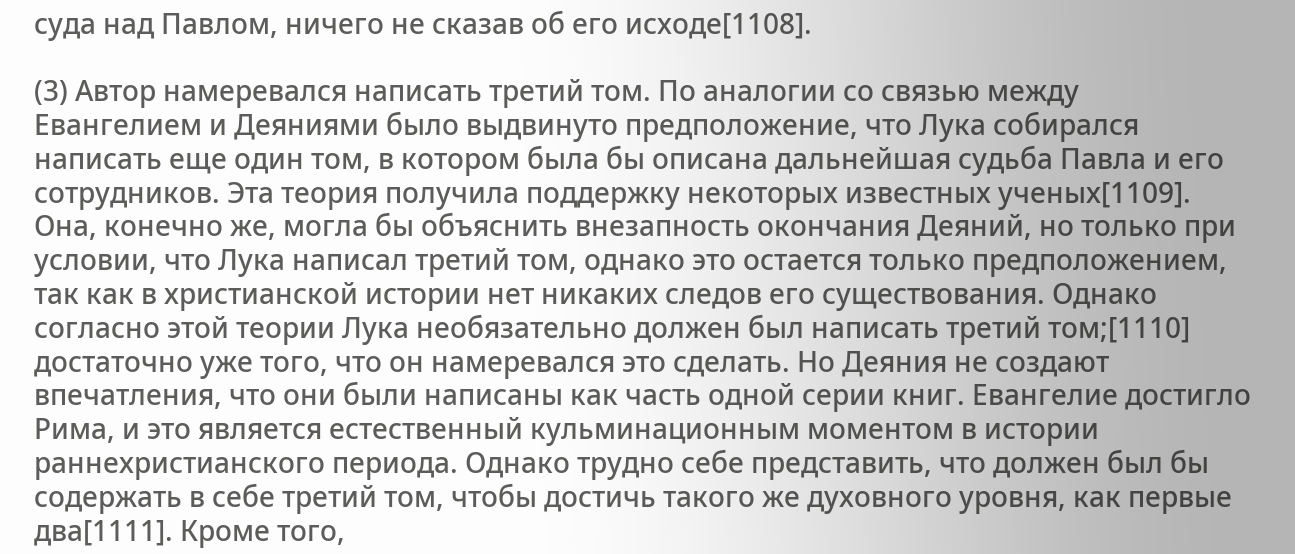суда над Павлом, ничего не сказав об его исходе[1108].

(3) Автор намеревался написать третий том. По аналогии со связью между Евангелием и Деяниями было выдвинуто предположение, что Лука собирался написать еще один том, в котором была бы описана дальнейшая судьба Павла и его сотрудников. Эта теория получила поддержку некоторых известных ученых[1109]. Она, конечно же, могла бы объяснить внезапность окончания Деяний, но только при условии, что Лука написал третий том, однако это остается только предположением, так как в христианской истории нет никаких следов его существования. Однако согласно этой теории Лука необязательно должен был написать третий том;[1110] достаточно уже того, что он намеревался это сделать. Но Деяния не создают впечатления, что они были написаны как часть одной серии книг. Евангелие достигло Рима, и это является естественный кульминационным моментом в истории раннехристианского периода. Однако трудно себе представить, что должен был бы содержать в себе третий том, чтобы достичь такого же духовного уровня, как первые два[1111]. Кроме того,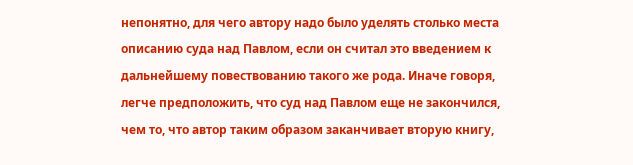непонятно, для чего автору надо было уделять столько места описанию суда над Павлом, если он считал это введением к дальнейшему повествованию такого же рода. Иначе говоря, легче предположить, что суд над Павлом еще не закончился, чем то, что автор таким образом заканчивает вторую книгу,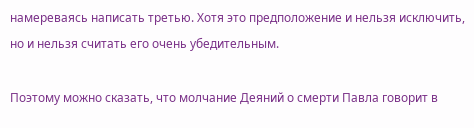намереваясь написать третью. Хотя это предположение и нельзя исключить, но и нельзя считать его очень убедительным.

Поэтому можно сказать, что молчание Деяний о смерти Павла говорит в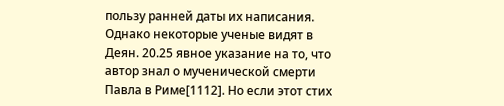пользу ранней даты их написания. Однако некоторые ученые видят в Деян. 20.25 явное указание на то, что автор знал о мученической смерти Павла в Риме[1112]. Но если этот стих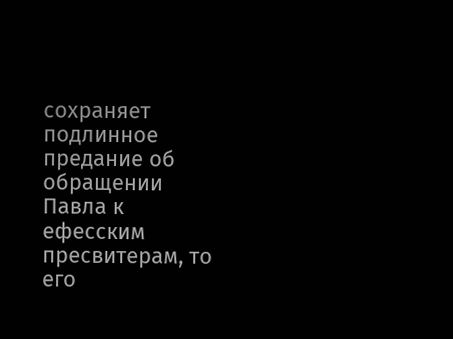сохраняет подлинное предание об обращении Павла к ефесским пресвитерам, то его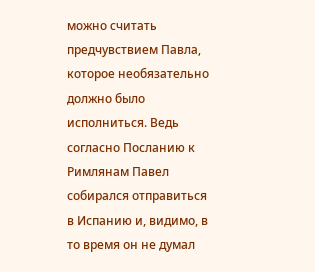можно считать предчувствием Павла, которое необязательно должно было исполниться. Ведь согласно Посланию к Римлянам Павел собирался отправиться в Испанию и, видимо, в то время он не думал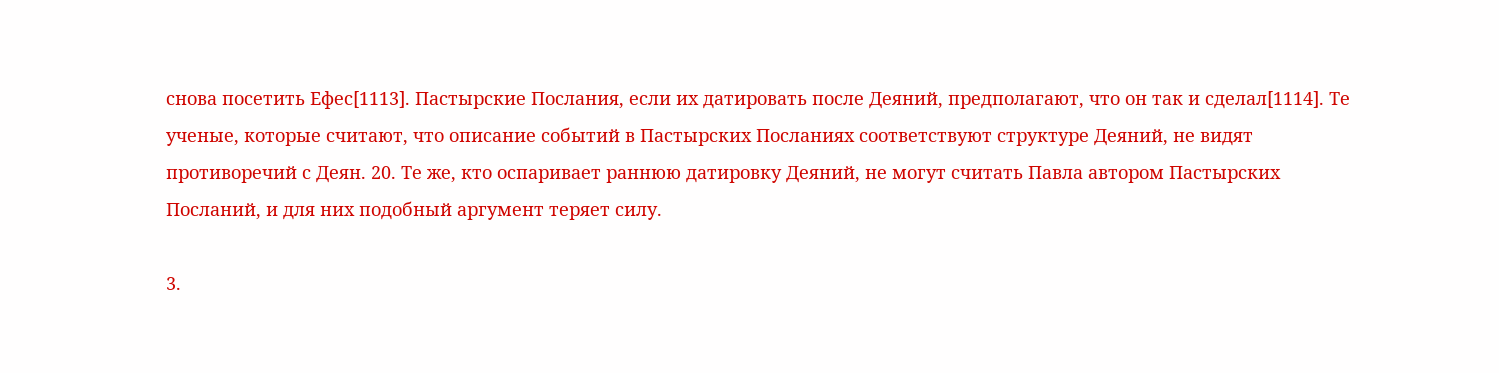снова посетить Ефес[1113]. Пастырские Послания, если их датировать после Деяний, предполагают, что он так и сделал[1114]. Те ученые, которые считают, что описание событий в Пастырских Посланиях соответствуют структуре Деяний, не видят противоречий с Деян. 20. Те же, кто оспаривает раннюю датировку Деяний, не могут считать Павла автором Пастырских Посланий, и для них подобный аргумент теряет силу.

3.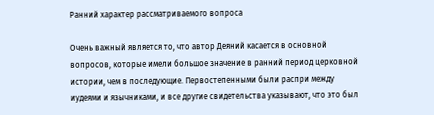Ранний характер рассматриваемого вопроса

Очень важный является то, что автор Деяний касается в основной вопросов, которые имели большое значение в ранний период церковной истории, чем в последующие. Первостепенными были распри между иудеями и язычниками, и все другие свидетельства указывают, что это был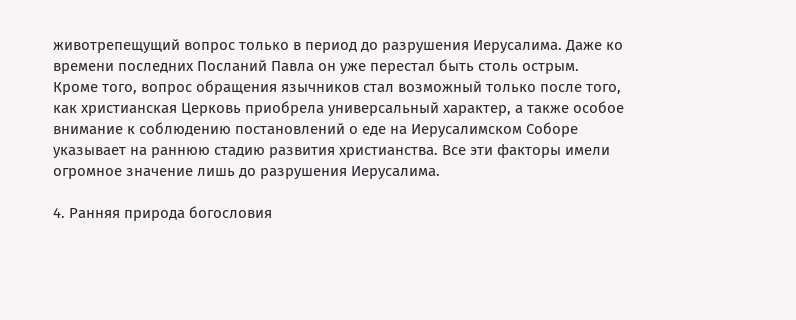животрепещущий вопрос только в период до разрушения Иерусалима. Даже ко времени последних Посланий Павла он уже перестал быть столь острым. Кроме того, вопрос обращения язычников стал возможный только после того, как христианская Церковь приобрела универсальный характер, а также особое внимание к соблюдению постановлений о еде на Иерусалимском Соборе указывает на раннюю стадию развития христианства. Все эти факторы имели огромное значение лишь до разрушения Иерусалима.

4. Ранняя природа богословия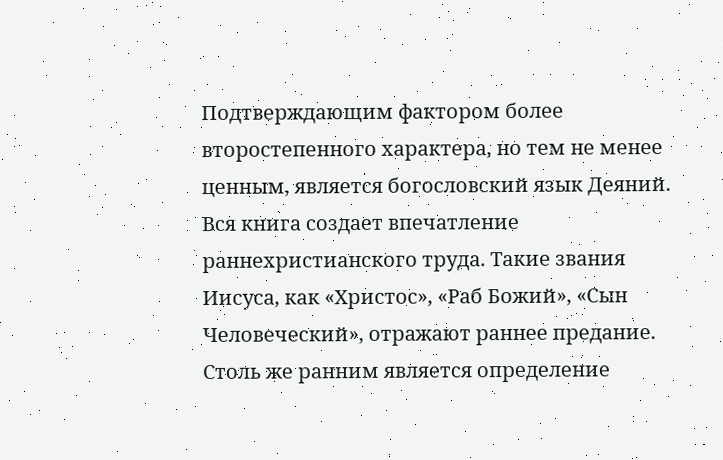Подтверждающим фактором более второстепенного характера, но тем не менее ценным, является богословский язык Деяний. Вся книга создает впечатление раннехристианского труда. Такие звания Иисуса, как «Христос», «Раб Божий», «Сын Человеческий», отражают раннее предание. Столь же ранним является определение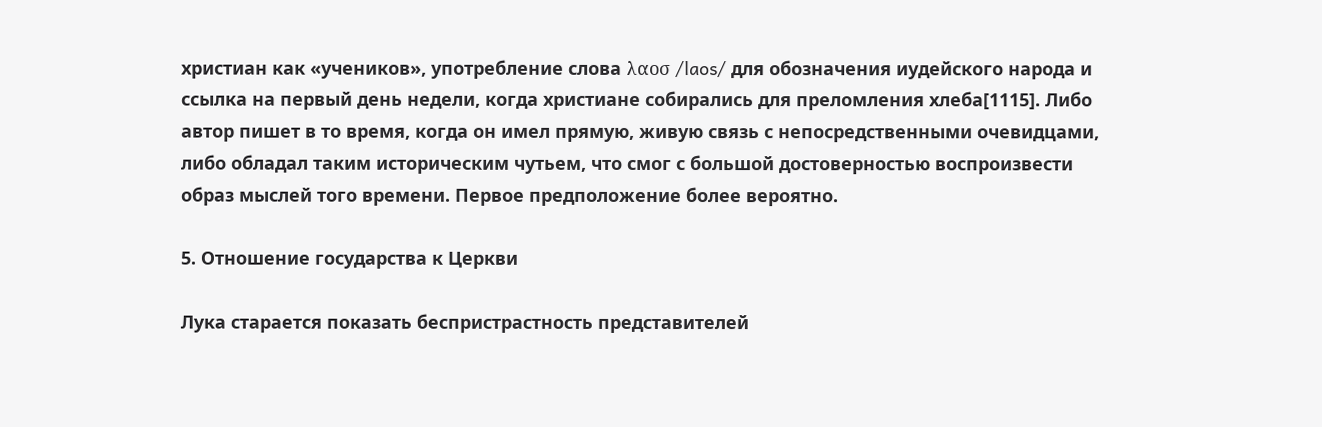христиан как «учеников», употребление слова λαοσ /laos/ для обозначения иудейского народа и ссылка на первый день недели, когда христиане собирались для преломления хлеба[1115]. Либо автор пишет в то время, когда он имел прямую, живую связь с непосредственными очевидцами, либо обладал таким историческим чутьем, что смог с большой достоверностью воспроизвести образ мыслей того времени. Первое предположение более вероятно.

5. Отношение государства к Церкви

Лука старается показать беспристрастность представителей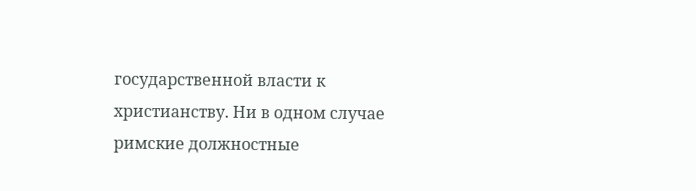государственной власти к христианству. Ни в одном случае римские должностные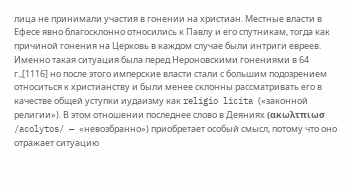лица не принимали участия в гонении на христиан. Местные власти в Ефесе явно благосклонно относились к Павлу и его спутникам, тогда как причиной гонения на Церковь в каждом случае были интриги евреев. Именно такая ситуация была перед Нероновскими гонениями в 64 г.,[1116] но после этого имперские власти стали с большим подозрением относиться к христианству и были менее склонны рассматривать его в качестве общей уступки иудаизму как religio licita («законной религии»). В этом отношении последнее слово в Деяниях (ακωλτπιωσ /acolytos/ — «невозбранно») приобретает особый смысл, потому что оно отражает ситуацию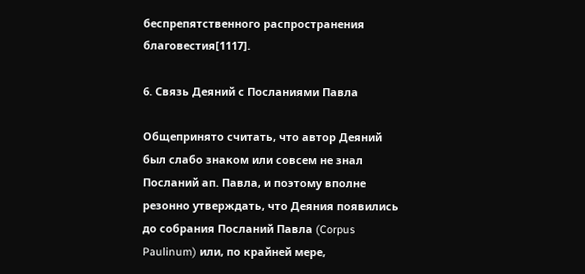беспрепятственного распространения благовестия[1117].

6. Связь Деяний с Посланиями Павла

Общепринято считать, что автор Деяний был слабо знаком или совсем не знал Посланий ап. Павла, и поэтому вполне резонно утверждать, что Деяния появились до собрания Посланий Павла (Corpus Paulinum) или, по крайней мере,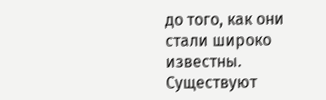до того, как они стали широко известны. Существуют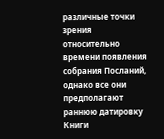различные точки зрения относительно времени появления собрания Посланий, однако все они предполагают раннюю датировку Книги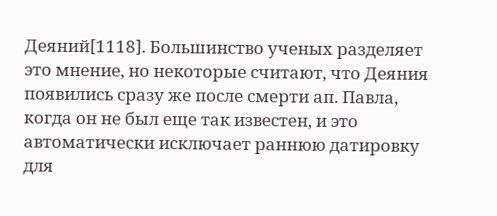Деяний[1118]. Большинство ученых разделяет это мнение, но некоторые считают, что Деяния появились сразу же после смерти ап. Павла, когда он не был еще так известен, и это автоматически исключает раннюю датировку для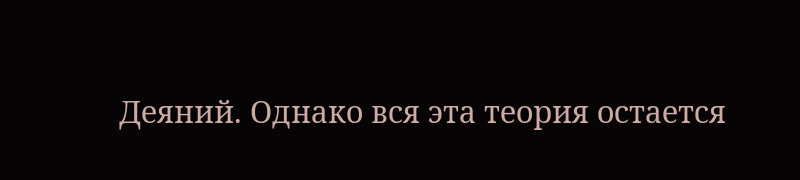Деяний. Однако вся эта теория остается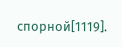спорной[1119].